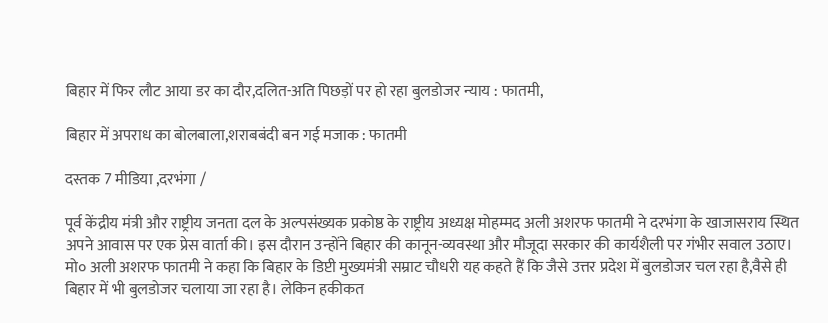बिहार में फिर लौट आया डर का दौर,दलित-अति पिछड़ों पर हो रहा बुलडोजर न्याय : फातमी,

बिहार में अपराध का बोलबाला,शराबबंदी बन गई मजाक : फातमी

दस्तक 7 मीडिया ,दरभंगा /

पूर्व केंद्रीय मंत्री और राष्ट्रीय जनता दल के अल्पसंख्यक प्रकोष्ठ के राष्ट्रीय अध्यक्ष मोहम्मद अली अशरफ फातमी ने दरभंगा के खाजासराय स्थित अपने आवास पर एक प्रेस वार्ता की। इस दौरान उन्होंने बिहार की कानून-व्यवस्था और मौजूदा सरकार की कार्यशैली पर गंभीर सवाल उठाए। मो० अली अशरफ फातमी ने कहा कि बिहार के डिप्टी मुख्यमंत्री सम्राट चौधरी यह कहते हैं कि जैसे उत्तर प्रदेश में बुलडोजर चल रहा है,वैसे ही बिहार में भी बुलडोजर चलाया जा रहा है। लेकिन हकीकत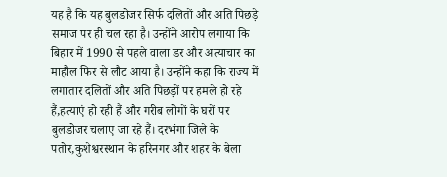यह है कि यह बुलडोजर सिर्फ दलितों और अति पिछड़े समाज पर ही चल रहा है। उन्होंने आरोप लगाया कि बिहार में 1990 से पहले वाला डर और अत्याचार का माहौल फिर से लौट आया है। उन्होंने कहा कि राज्य में लगातार दलितों और अति पिछड़ों पर हमले हो रहे हैं,हत्याएं हो रही हैं और गरीब लोगों के घरों पर बुलडोजर चलाए जा रहे हैं। दरभंगा जिले के पतोर,कुशेश्वरस्थान के हरिनगर और शहर के बेला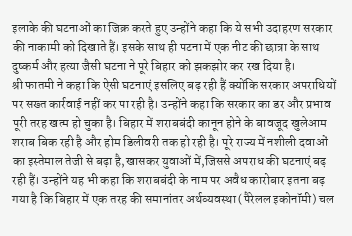इलाके की घटनाओं का जिक्र करते हुए उन्होंने कहा कि ये सभी उदाहरण सरकार की नाकामी को दिखाते हैं। इसके साथ ही पटना में एक नीट की छात्रा के साथ दुष्कर्म और हत्या जैसी घटना ने पूरे बिहार को झकझोर कर रख दिया है।
श्री फातमी ने कहा कि ऐसी घटनाएं इसलिए बढ़ रही हैं क्योंकि सरकार अपराधियों पर सख्त कार्रवाई नहीं कर पा रही है। उन्होंने कहा कि सरकार का डर और प्रभाव पूरी तरह खत्म हो चुका है। बिहार में शराबबंदी कानून होने के बावजूद खुलेआम शराब बिक रही है और होम डिलीवरी तक हो रही है। पूरे राज्य में नशीली दवाओं का इस्तेमाल तेजी से बढ़ा है,खासकर युवाओं में,जिससे अपराध की घटनाएं बढ़ रही हैं। उन्होंने यह भी कहा कि शराबबंदी के नाम पर अवैध कारोबार इतना बढ़ गया है कि बिहार में एक तरह की समानांतर अर्थव्यवस्था (पैरेलल इकोनॉमी) चल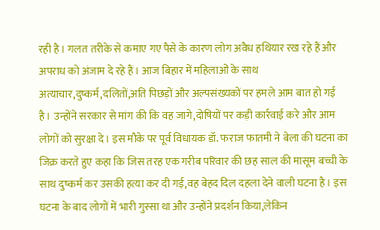रही है। गलत तरीके से कमाए गए पैसे के कारण लोग अवैध हथियार रख रहे हैं और अपराध को अंजाम दे रहे हैं। आज बिहार में महिलाओं के साथ अत्याचार,दुष्कर्म,दलितों,अति पिछड़ों और अल्पसंख्यकों पर हमले आम बात हो गई है। उन्होंने सरकार से मांग की कि वह जागे,दोषियों पर कड़ी कार्रवाई करे और आम लोगों को सुरक्षा दे। इस मौके पर पूर्व विधायक डॉ. फराज फातमी ने बेला की घटना का जिक्र करते हुए कहा कि जिस तरह एक गरीब परिवार की छह साल की मासूम बच्ची के साथ दुष्कर्म कर उसकी हत्या कर दी गई,वह बेहद दिल दहला देने वाली घटना है। इस घटना के बाद लोगों में भारी गुस्सा था और उन्होंने प्रदर्शन किया,लेकिन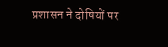प्रशासन ने दोषियों पर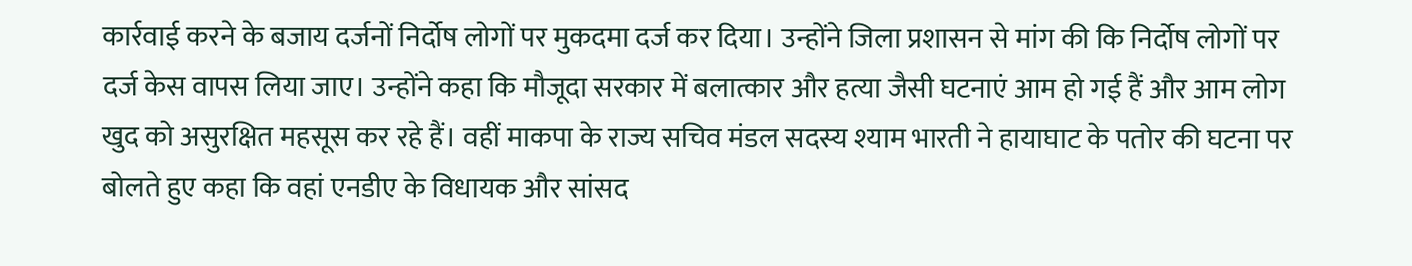कार्रवाई करने के बजाय दर्जनों निर्दोष लोगों पर मुकदमा दर्ज कर दिया। उन्होंने जिला प्रशासन से मांग की कि निर्दोष लोगों पर दर्ज केस वापस लिया जाए। उन्होंने कहा कि मौजूदा सरकार में बलात्कार और हत्या जैसी घटनाएं आम हो गई हैं और आम लोग खुद को असुरक्षित महसूस कर रहे हैं। वहीं माकपा के राज्य सचिव मंडल सदस्य श्याम भारती ने हायाघाट के पतोर की घटना पर बोलते हुए कहा कि वहां एनडीए के विधायक और सांसद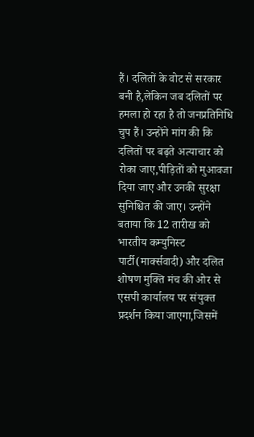हैं। दलितों के वोट से सरकार बनी है,लेकिन जब दलितों पर हमला हो रहा है तो जनप्रतिनिधि चुप हैं। उन्होंने मांग की कि दलितों पर बढ़ते अत्याचार को रोका जाए,पीड़ितों को मुआवजा दिया जाए और उनकी सुरक्षा सुनिश्चित की जाए। उन्होंने बताया कि 12 तारीख को भारतीय कम्युनिस्ट पार्टी(मार्क्सवादी) और दलित शोषण मुक्ति मंच की ओर से एसपी कार्यालय पर संयुक्त प्रदर्शन किया जाएगा,जिसमें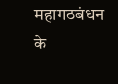महागठबंधन के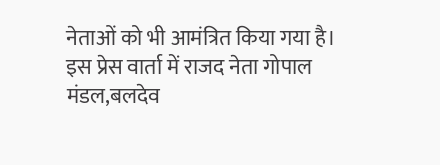नेताओं को भी आमंत्रित किया गया है। इस प्रेस वार्ता में राजद नेता गोपाल मंडल,बलदेव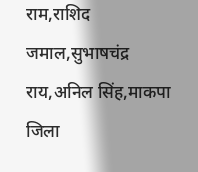राम,राशिद जमाल,सुभाषचंद्र राय,अनिल सिंह,माकपा जिला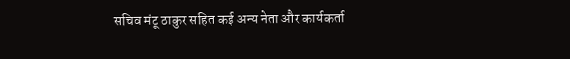सचिव मंटू ठाकुर सहित कई अन्य नेता और कार्यकर्ता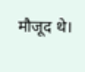मौजूद थे।